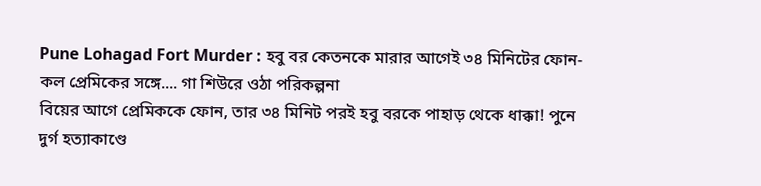Pune Lohagad Fort Murder : হবু বর কেতনকে মারার আগেই ৩৪ মিনিটের ফোন-কল প্রেমিকের সঙ্গে.... গা শিউরে ওঠা পরিকল্পনা
বিয়ের আগে প্রেমিককে ফোন, তার ৩৪ মিনিট পরই হবু বরকে পাহাড় থেকে ধাক্কা! পুনে দুর্গ হত্যাকাণ্ডে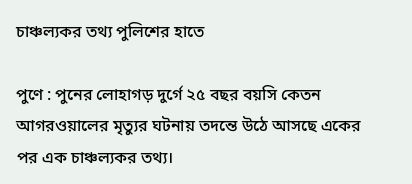চাঞ্চল্যকর তথ্য পুলিশের হাতে

পুণে : পুনের লোহাগড় দুর্গে ২৫ বছর বয়সি কেতন আগরওয়ালের মৃত্যুর ঘটনায় তদন্তে উঠে আসছে একের পর এক চাঞ্চল্যকর তথ্য।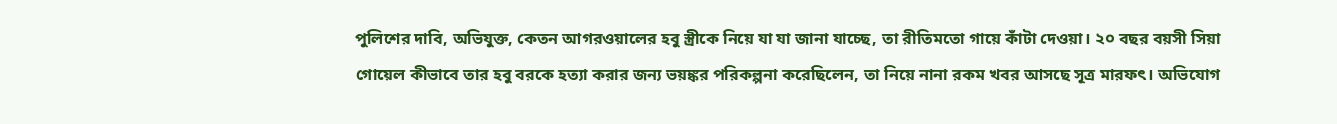পুলিশের দাবি, অভিযুক্ত, কেতন আগরওয়ালের হবু স্ত্রীকে নিয়ে যা যা জানা যাচ্ছে, তা রীতিমতো গায়ে কাঁটা দেওয়া। ২০ বছর বয়সী সিয়া গোয়েল কীভাবে তার হবু বরকে হত্যা করার জন্য ভয়ঙ্কর পরিকল্পনা করেছিলেন, তা নিয়ে নানা রকম খবর আসছে সূত্র মারফৎ। অভিযোগ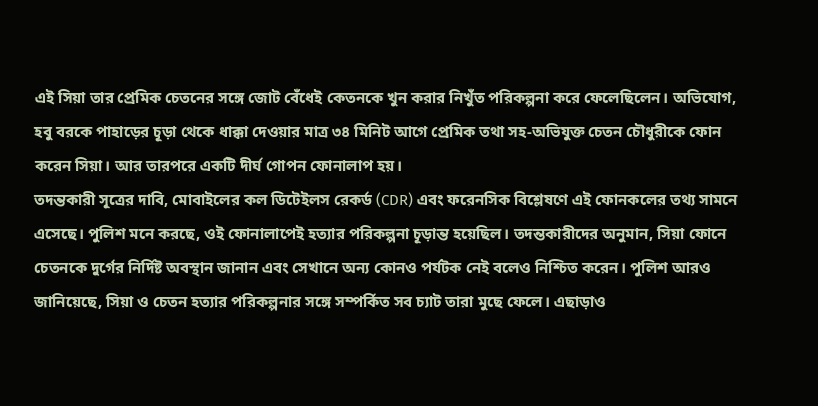এই সিয়া তার প্রেমিক চেতনের সঙ্গে জোট বেঁধেই কেতনকে খুন করার নিখুঁত পরিকল্পনা করে ফেলেছিলেন। অভিযোগ, হবু বরকে পাহাড়ের চূড়া থেকে ধাক্কা দেওয়ার মাত্র ৩৪ মিনিট আগে প্রেমিক তথা সহ-অভিযুক্ত চেতন চৌধুরীকে ফোন করেন সিয়া। আর তারপরে একটি দীর্ঘ গোপন ফোনালাপ হয়।
তদন্তকারী সূত্রের দাবি, মোবাইলের কল ডিটেইলস রেকর্ড (CDR) এবং ফরেনসিক বিশ্লেষণে এই ফোনকলের তথ্য সামনে এসেছে। পুলিশ মনে করছে, ওই ফোনালাপেই হত্যার পরিকল্পনা চূড়ান্ত হয়েছিল। তদন্তকারীদের অনুমান, সিয়া ফোনে চেতনকে দুর্গের নির্দিষ্ট অবস্থান জানান এবং সেখানে অন্য কোনও পর্যটক নেই বলেও নিশ্চিত করেন। পুলিশ আরও জানিয়েছে, সিয়া ও চেতন হত্যার পরিকল্পনার সঙ্গে সম্পর্কিত সব চ্যাট তারা মুছে ফেলে। এছাড়াও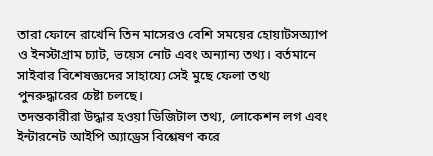তারা ফোনে রাখেনি তিন মাসেরও বেশি সময়ের হোয়াটসঅ্যাপ ও ইনস্টাগ্রাম চ্যাট, ভয়েস নোট এবং অন্যান্য তথ্য। বর্তমানে সাইবার বিশেষজ্ঞদের সাহায্যে সেই মুছে ফেলা তথ্য পুনরুদ্ধারের চেষ্টা চলছে।
তদন্তকারীরা উদ্ধার হওয়া ডিজিটাল তথ্য, লোকেশন লগ এবং ইন্টারনেট আইপি অ্যাড্রেস বিশ্লেষণ করে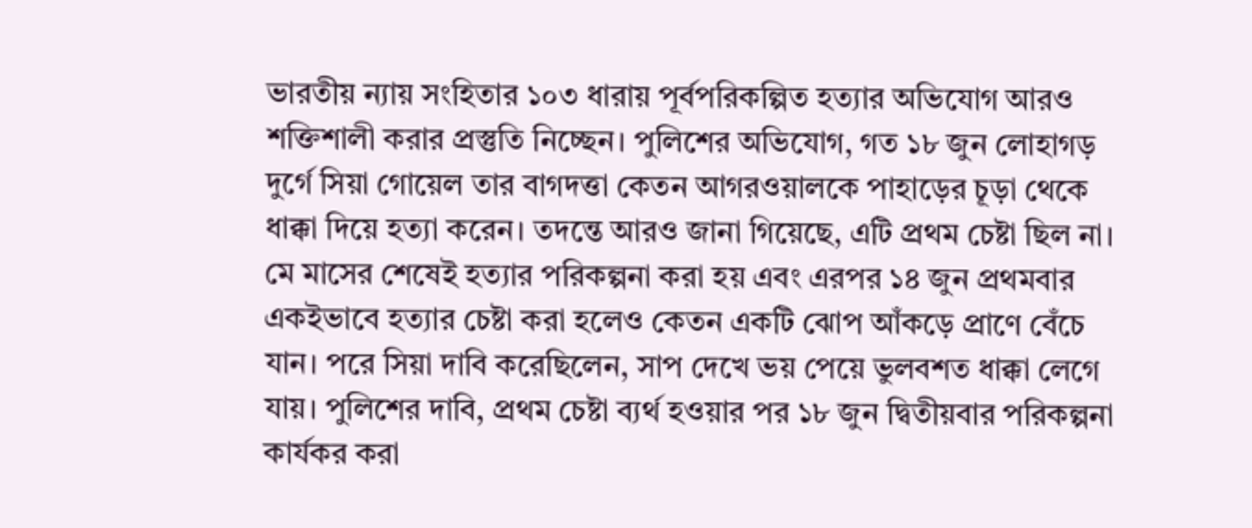ভারতীয় ন্যায় সংহিতার ১০৩ ধারায় পূর্বপরিকল্পিত হত্যার অভিযোগ আরও শক্তিশালী করার প্রস্তুতি নিচ্ছেন। পুলিশের অভিযোগ, গত ১৮ জুন লোহাগড় দুর্গে সিয়া গোয়েল তার বাগদত্তা কেতন আগরওয়ালকে পাহাড়ের চূড়া থেকে ধাক্কা দিয়ে হত্যা করেন। তদন্তে আরও জানা গিয়েছে, এটি প্রথম চেষ্টা ছিল না। মে মাসের শেষেই হত্যার পরিকল্পনা করা হয় এবং এরপর ১৪ জুন প্রথমবার একইভাবে হত্যার চেষ্টা করা হলেও কেতন একটি ঝোপ আঁকড়ে প্রাণে বেঁচে যান। পরে সিয়া দাবি করেছিলেন, সাপ দেখে ভয় পেয়ে ভুলবশত ধাক্কা লেগে যায়। পুলিশের দাবি, প্রথম চেষ্টা ব্যর্থ হওয়ার পর ১৮ জুন দ্বিতীয়বার পরিকল্পনা কার্যকর করা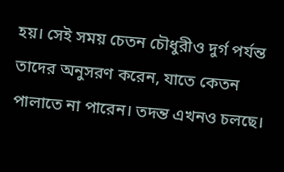হয়। সেই সময় চেতন চৌধুরীও দুর্গ পর্যন্ত তাদের অনুসরণ করেন, যাতে কেতন পালাতে না পারেন। তদন্ত এখনও চলছে।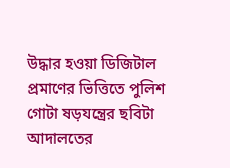উদ্ধার হওয়া ডিজিটাল প্রমাণের ভিত্তিতে পুলিশ গোটা ষড়যন্ত্রের ছবিটা আদালতের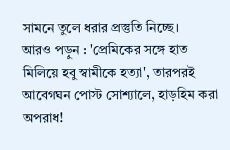সামনে তুলে ধরার প্রস্তুতি নিচ্ছে।
আরও পড়ুন : 'প্রেমিকের সঙ্গে হাত মিলিয়ে হবু স্বামীকে হত্যা', তারপরই আবেগঘন পোস্ট সোশ্যালে, হাড়হিম করা অপরাধ!